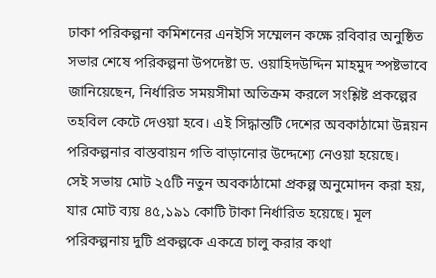ঢাকা পরিকল্পনা কমিশনের এনইসি সম্মেলন কক্ষে রবিবার অনুষ্ঠিত সভার শেষে পরিকল্পনা উপদেষ্টা ড. ওয়াহিদউদ্দিন মাহমুদ স্পষ্টভাবে জানিয়েছেন, নির্ধারিত সময়সীমা অতিক্রম করলে সংশ্লিষ্ট প্রকল্পের তহবিল কেটে দেওয়া হবে। এই সিদ্ধান্তটি দেশের অবকাঠামো উন্নয়ন পরিকল্পনার বাস্তবায়ন গতি বাড়ানোর উদ্দেশ্যে নেওয়া হয়েছে।
সেই সভায় মোট ২৫টি নতুন অবকাঠামো প্রকল্প অনুমোদন করা হয়, যার মোট ব্যয় ৪৫,১৯১ কোটি টাকা নির্ধারিত হয়েছে। মূল পরিকল্পনায় দুটি প্রকল্পকে একত্রে চালু করার কথা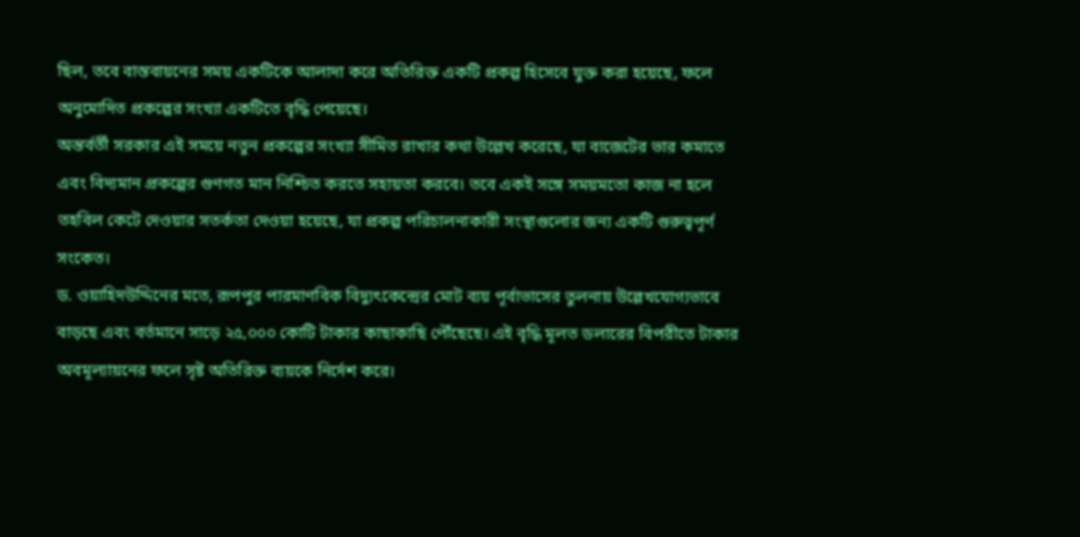ছিল, তবে বাস্তবায়নের সময় একটিকে আলাদা করে অতিরিক্ত একটি প্রকল্প হিসেবে যুক্ত করা হয়েছে, ফলে অনুমোদিত প্রকল্পের সংখ্যা একটিতে বৃদ্ধি পেয়েছে।
অন্তর্বর্তী সরকার এই সময়ে নতুন প্রকল্পের সংখ্যা সীমিত রাখার কথা উল্লেখ করেছে, যা বাজেটের ভার কমাতে এবং বিদ্যমান প্রকল্পের গুণগত মান নিশ্চিত করতে সহায়তা করবে। তবে একই সঙ্গে সময়মতো কাজ না হলে তহবিল কেটে দেওয়ার সতর্কতা দেওয়া হয়েছে, যা প্রকল্প পরিচালনাকারী সংস্থাগুলোর জন্য একটি গুরুত্বপূর্ণ সংকেত।
ড. ওয়াহিদউদ্দিনের মতে, রূপপুর পারমাণবিক বিদ্যুৎকেন্দ্রের মোট ব্যয় পূর্বাভাসের তুলনায় উল্লেখযোগ্যভাবে বাড়ছে এবং বর্তমানে সাড়ে ২৫,০০০ কোটি টাকার কাছাকাছি পৌঁছেছে। এই বৃদ্ধি মূলত ডলারের বিপরীতে টাকার অবমূল্যায়নের ফলে সৃষ্ট অতিরিক্ত ব্যয়কে নির্দেশ করে।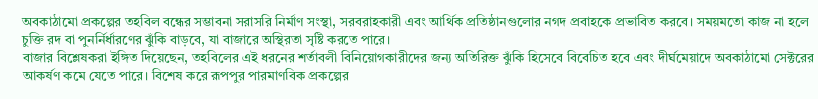অবকাঠামো প্রকল্পের তহবিল বন্ধের সম্ভাবনা সরাসরি নির্মাণ সংস্থা, সরবরাহকারী এবং আর্থিক প্রতিষ্ঠানগুলোর নগদ প্রবাহকে প্রভাবিত করবে। সময়মতো কাজ না হলে চুক্তি রদ বা পুনর্নির্ধারণের ঝুঁকি বাড়বে, যা বাজারে অস্থিরতা সৃষ্টি করতে পারে।
বাজার বিশ্লেষকরা ইঙ্গিত দিয়েছেন, তহবিলের এই ধরনের শর্তাবলী বিনিয়োগকারীদের জন্য অতিরিক্ত ঝুঁকি হিসেবে বিবেচিত হবে এবং দীর্ঘমেয়াদে অবকাঠামো সেক্টরের আকর্ষণ কমে যেতে পারে। বিশেষ করে রূপপুর পারমাণবিক প্রকল্পের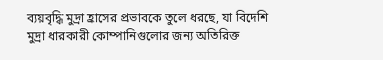ব্যয়বৃদ্ধি মুদ্রা হ্রাসের প্রভাবকে তুলে ধরছে, যা বিদেশি মুদ্রা ধারকারী কোম্পানিগুলোর জন্য অতিরিক্ত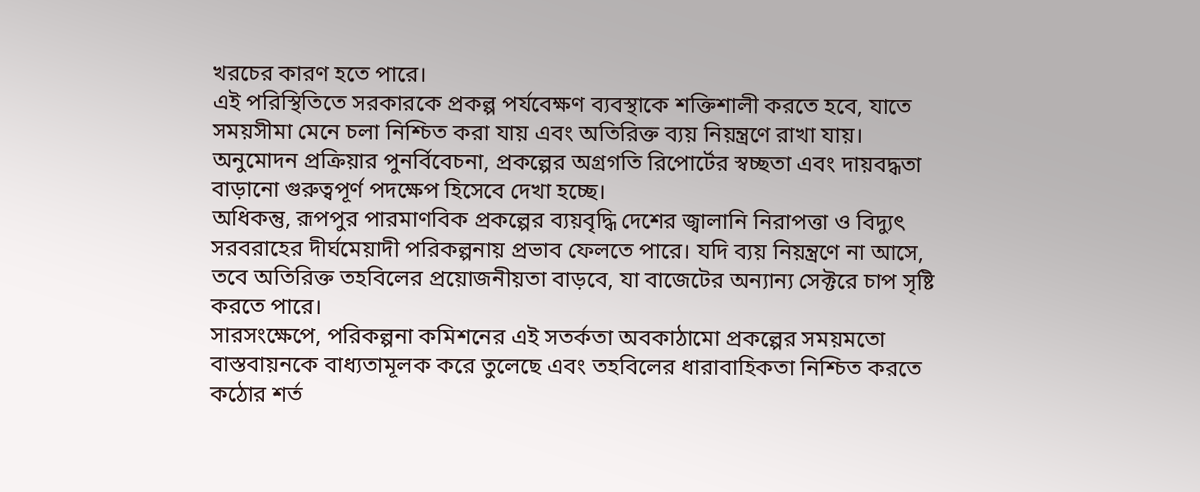খরচের কারণ হতে পারে।
এই পরিস্থিতিতে সরকারকে প্রকল্প পর্যবেক্ষণ ব্যবস্থাকে শক্তিশালী করতে হবে, যাতে সময়সীমা মেনে চলা নিশ্চিত করা যায় এবং অতিরিক্ত ব্যয় নিয়ন্ত্রণে রাখা যায়। অনুমোদন প্রক্রিয়ার পুনর্বিবেচনা, প্রকল্পের অগ্রগতি রিপোর্টের স্বচ্ছতা এবং দায়বদ্ধতা বাড়ানো গুরুত্বপূর্ণ পদক্ষেপ হিসেবে দেখা হচ্ছে।
অধিকন্তু, রূপপুর পারমাণবিক প্রকল্পের ব্যয়বৃদ্ধি দেশের জ্বালানি নিরাপত্তা ও বিদ্যুৎ সরবরাহের দীর্ঘমেয়াদী পরিকল্পনায় প্রভাব ফেলতে পারে। যদি ব্যয় নিয়ন্ত্রণে না আসে, তবে অতিরিক্ত তহবিলের প্রয়োজনীয়তা বাড়বে, যা বাজেটের অন্যান্য সেক্টরে চাপ সৃষ্টি করতে পারে।
সারসংক্ষেপে, পরিকল্পনা কমিশনের এই সতর্কতা অবকাঠামো প্রকল্পের সময়মতো বাস্তবায়নকে বাধ্যতামূলক করে তুলেছে এবং তহবিলের ধারাবাহিকতা নিশ্চিত করতে কঠোর শর্ত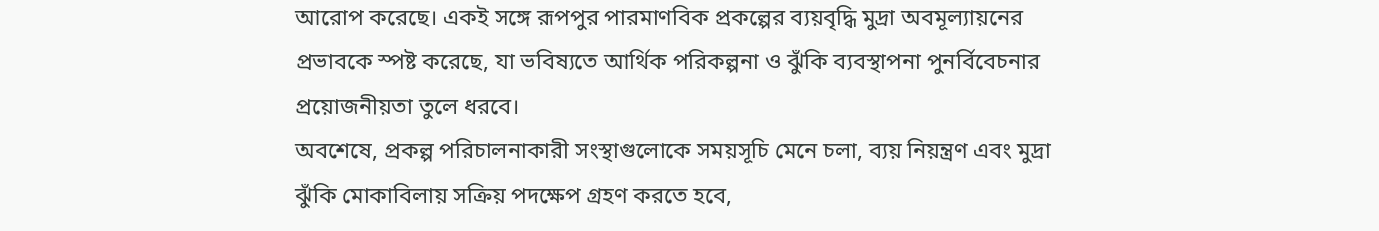আরোপ করেছে। একই সঙ্গে রূপপুর পারমাণবিক প্রকল্পের ব্যয়বৃদ্ধি মুদ্রা অবমূল্যায়নের প্রভাবকে স্পষ্ট করেছে, যা ভবিষ্যতে আর্থিক পরিকল্পনা ও ঝুঁকি ব্যবস্থাপনা পুনর্বিবেচনার প্রয়োজনীয়তা তুলে ধরবে।
অবশেষে, প্রকল্প পরিচালনাকারী সংস্থাগুলোকে সময়সূচি মেনে চলা, ব্যয় নিয়ন্ত্রণ এবং মুদ্রা ঝুঁকি মোকাবিলায় সক্রিয় পদক্ষেপ গ্রহণ করতে হবে,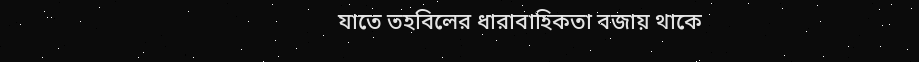যাতে তহবিলের ধারাবাহিকতা বজায় থাকে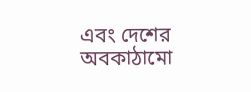এবং দেশের অবকাঠামো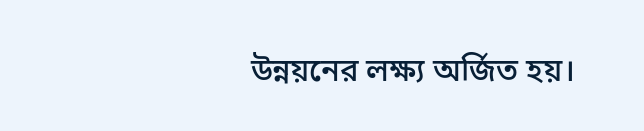উন্নয়নের লক্ষ্য অর্জিত হয়।